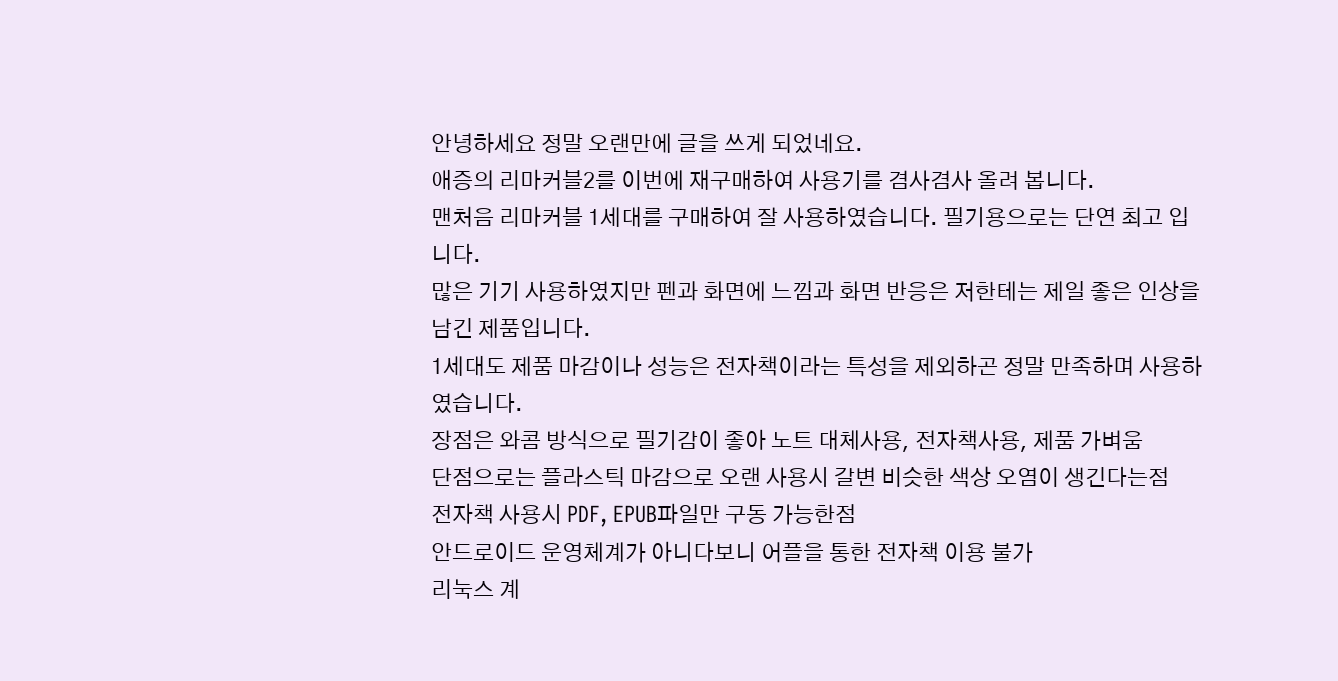안녕하세요 정말 오랜만에 글을 쓰게 되었네요.
애증의 리마커블2를 이번에 재구매하여 사용기를 겸사겸사 올려 봅니다.
맨처음 리마커블 1세대를 구매하여 잘 사용하였습니다. 필기용으로는 단연 최고 입니다.
많은 기기 사용하였지만 펜과 화면에 느낌과 화면 반응은 저한테는 제일 좋은 인상을 남긴 제품입니다.
1세대도 제품 마감이나 성능은 전자책이라는 특성을 제외하곤 정말 만족하며 사용하였습니다.
장점은 와콤 방식으로 필기감이 좋아 노트 대체사용, 전자책사용, 제품 가벼움
단점으로는 플라스틱 마감으로 오랜 사용시 갈변 비슷한 색상 오염이 생긴다는점
전자책 사용시 PDF, EPUB파일만 구동 가능한점
안드로이드 운영체계가 아니다보니 어플을 통한 전자책 이용 불가
리눅스 계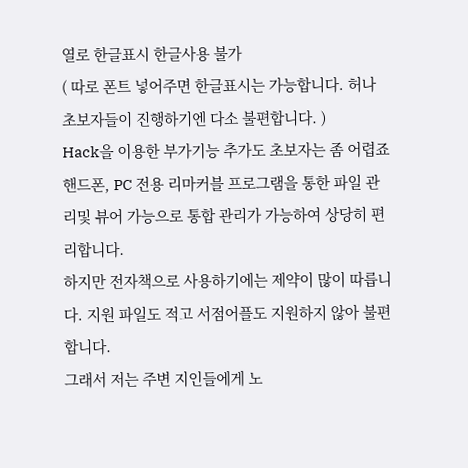열로 한글표시 한글사용 불가
( 따로 폰트 넣어주면 한글표시는 가능합니다. 허나 초보자들이 진행하기엔 다소 불편합니다. )
Hack을 이용한 부가기능 추가도 초보자는 좀 어렵죠
핸드폰, PC 전용 리마커블 프로그램을 통한 파일 관리및 뷰어 가능으로 통합 관리가 가능하여 상당히 편리합니다.
하지만 전자책으로 사용하기에는 제약이 많이 따릅니다. 지원 파일도 적고 서점어플도 지원하지 않아 불편합니다.
그래서 저는 주변 지인들에게 노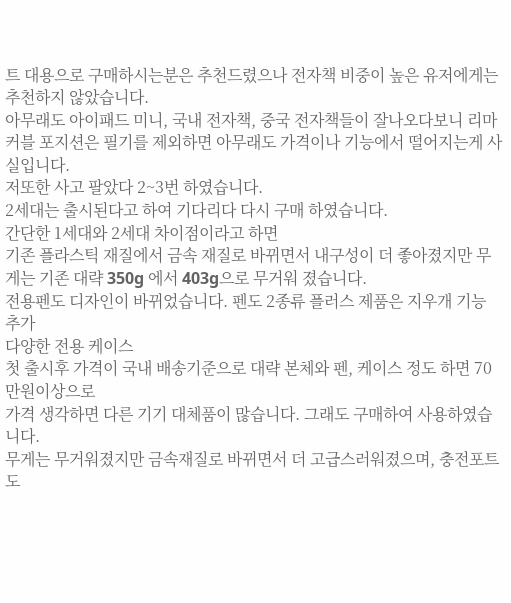트 대용으로 구매하시는분은 추천드렸으나 전자책 비중이 높은 유저에게는 추천하지 않았습니다.
아무래도 아이패드 미니, 국내 전자책, 중국 전자책들이 잘나오다보니 리마커블 포지션은 필기를 제외하면 아무래도 가격이나 기능에서 떨어지는게 사실입니다.
저또한 사고 팔았다 2~3번 하였습니다.
2세대는 출시된다고 하여 기다리다 다시 구매 하였습니다.
간단한 1세대와 2세대 차이점이라고 하면
기존 플라스틱 재질에서 금속 재질로 바뀌면서 내구성이 더 좋아졌지만 무게는 기존 대략 350g 에서 403g으로 무거워 졌습니다.
전용펜도 디자인이 바뀌었습니다. 펜도 2종류 플러스 제품은 지우개 기능 추가
다양한 전용 케이스
첫 출시후 가격이 국내 배송기준으로 대략 본체와 펜, 케이스 정도 하면 70만원이상으로
가격 생각하면 다른 기기 대체품이 많습니다. 그래도 구매하여 사용하였습니다.
무게는 무거워졌지만 금속재질로 바뀌면서 더 고급스러워졌으며, 충전포트도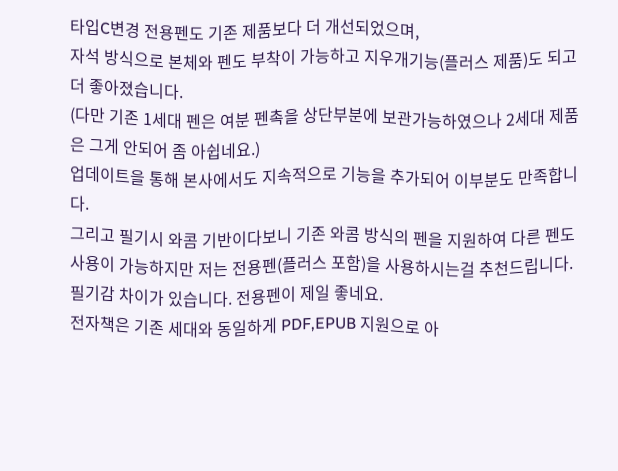타입C변경 전용펜도 기존 제품보다 더 개선되었으며,
자석 방식으로 본체와 펜도 부착이 가능하고 지우개기능(플러스 제품)도 되고 더 좋아졌습니다.
(다만 기존 1세대 펜은 여분 펜촉을 상단부분에 보관가능하였으나 2세대 제품은 그게 안되어 좀 아쉽네요.)
업데이트을 통해 본사에서도 지속적으로 기능을 추가되어 이부분도 만족합니다.
그리고 필기시 와콤 기반이다보니 기존 와콤 방식의 펜을 지원하여 다른 펜도 사용이 가능하지만 저는 전용펜(플러스 포함)을 사용하시는걸 추천드립니다. 필기감 차이가 있습니다. 전용펜이 제일 좋네요.
전자책은 기존 세대와 동일하게 PDF,EPUB 지원으로 아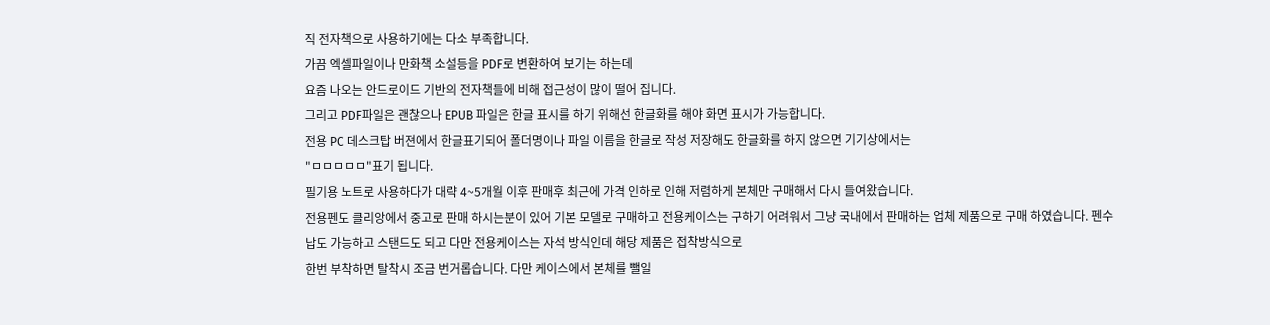직 전자책으로 사용하기에는 다소 부족합니다.
가끔 엑셀파일이나 만화책 소설등을 PDF로 변환하여 보기는 하는데
요즘 나오는 안드로이드 기반의 전자책들에 비해 접근성이 많이 떨어 집니다.
그리고 PDF파일은 괜찮으나 EPUB 파일은 한글 표시를 하기 위해선 한글화를 해야 화면 표시가 가능합니다.
전용 PC 데스크탑 버젼에서 한글표기되어 폴더명이나 파일 이름을 한글로 작성 저장해도 한글화를 하지 않으면 기기상에서는
"ㅁㅁㅁㅁㅁ"표기 됩니다.
필기용 노트로 사용하다가 대략 4~5개월 이후 판매후 최근에 가격 인하로 인해 저렴하게 본체만 구매해서 다시 들여왔습니다.
전용펜도 클리앙에서 중고로 판매 하시는분이 있어 기본 모델로 구매하고 전용케이스는 구하기 어려워서 그냥 국내에서 판매하는 업체 제품으로 구매 하였습니다. 펜수납도 가능하고 스탠드도 되고 다만 전용케이스는 자석 방식인데 해당 제품은 접착방식으로
한번 부착하면 탈착시 조금 번거롭습니다. 다만 케이스에서 본체를 뺄일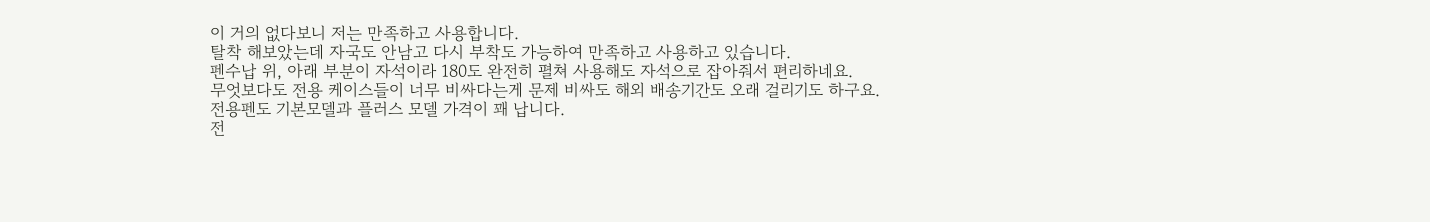이 거의 없다보니 저는 만족하고 사용합니다.
탈착 해보았는데 자국도 안남고 다시 부착도 가능하여 만족하고 사용하고 있습니다.
펜수납 위, 아래 부분이 자석이라 180도 완전히 펼쳐 사용해도 자석으로 잡아줘서 편리하네요.
무엇보다도 전용 케이스들이 너무 비싸다는게 문제 비싸도 해외 배송기간도 오래 걸리기도 하구요.
전용펜도 기본모델과 플러스 모델 가격이 꽤 납니다.
전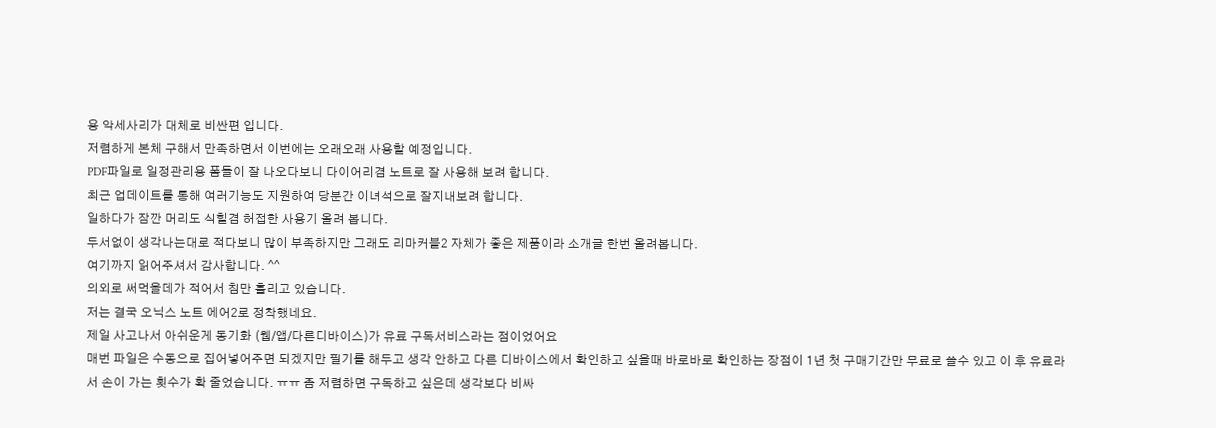용 악세사리가 대체로 비싼편 입니다.
저렴하게 본체 구해서 만족하면서 이번에는 오래오래 사용할 예정입니다.
PDF파일로 일정관리용 폼들이 잘 나오다보니 다이어리겸 노트로 잘 사용해 보려 합니다.
최근 업데이트를 통해 여러기능도 지원하여 당분간 이녀석으로 잘지내보려 합니다.
일하다가 잠깐 머리도 식힐겸 허접한 사용기 올려 봅니다.
두서없이 생각나는대로 적다보니 많이 부족하지만 그래도 리마커블2 자체가 좋은 제품이라 소개글 한번 올려봅니다.
여기까지 읽어주셔서 감사합니다. ^^
의외로 써먹을데가 적어서 침만 흘리고 있습니다.
저는 결국 오닉스 노트 에어2로 정착했네요.
제일 사고나서 아쉬운게 동기화 (웹/앱/다른디바이스)가 유료 구독서비스라는 점이었어요
매번 파일은 수동으로 집어넣어주면 되겠지만 필기를 해두고 생각 안하고 다른 디바이스에서 확인하고 싶을때 바로바로 확인하는 장점이 1년 첫 구매기간만 무료로 쓸수 있고 이 후 유료라서 손이 가는 횟수가 확 줄었습니다. ㅠㅠ 좀 저렴하면 구독하고 싶은데 생각보다 비싸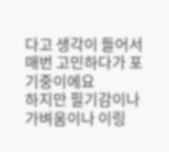다고 생각이 들어서 매번 고민하다가 포기중이에요
하지만 필기감이나 가벼움이나 이링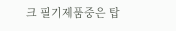크 필기제품중은 탑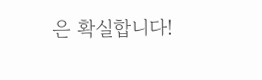은 확실합니다!